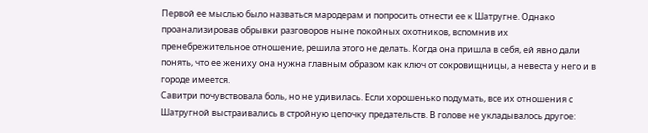Первой ее мыслью было назваться мародерам и попросить отнести ее к Шатругне. Однако проанализировав обрывки разговоров ныне покойных охотников, вспомнив их пренебрежительное отношение, решила этого не делать. Когда она пришла в себя, ей явно дали понять, что ее жениху она нужна главным образом как ключ от сокровищницы, а невеста у него и в городе имеется.
Савитри почувствовала боль, но не удивилась. Если хорошенько подумать, все их отношения с Шатругной выстраивались в стройную цепочку предательств. В голове не укладывалось другое: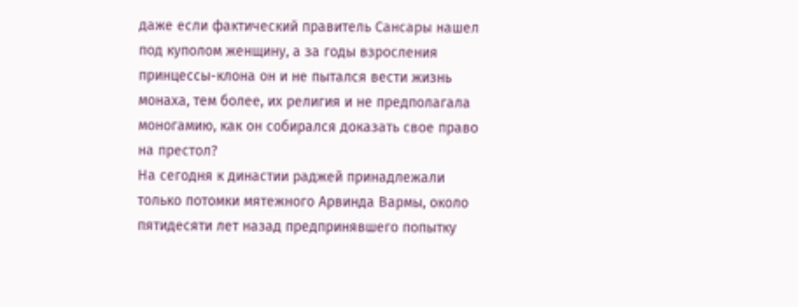даже если фактический правитель Сансары нашел под куполом женщину, а за годы взросления принцессы-клона он и не пытался вести жизнь монаха, тем более, их религия и не предполагала моногамию, как он собирался доказать свое право на престол?
На сегодня к династии раджей принадлежали только потомки мятежного Арвинда Вармы, около пятидесяти лет назад предпринявшего попытку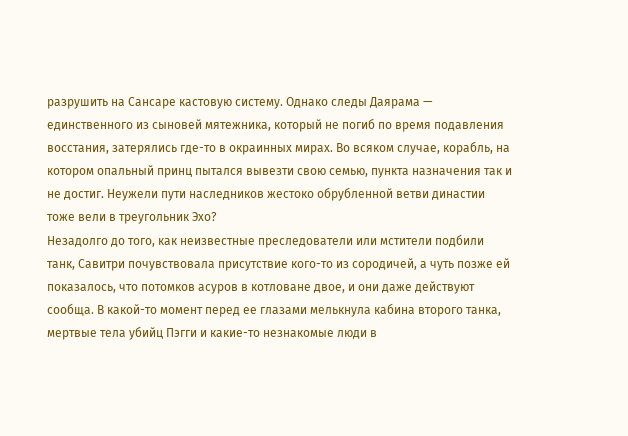разрушить на Сансаре кастовую систему. Однако следы Даярама — единственного из сыновей мятежника, который не погиб по время подавления восстания, затерялись где-то в окраинных мирах. Во всяком случае, корабль, на котором опальный принц пытался вывезти свою семью, пункта назначения так и не достиг. Неужели пути наследников жестоко обрубленной ветви династии тоже вели в треугольник Эхо?
Незадолго до того, как неизвестные преследователи или мстители подбили танк, Савитри почувствовала присутствие кого-то из сородичей, а чуть позже ей показалось, что потомков асуров в котловане двое, и они даже действуют сообща. В какой-то момент перед ее глазами мелькнула кабина второго танка, мертвые тела убийц Пэгги и какие-то незнакомые люди в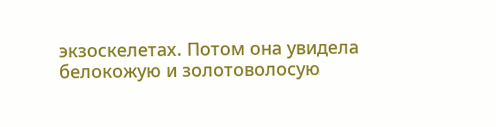экзоскелетах. Потом она увидела белокожую и золотоволосую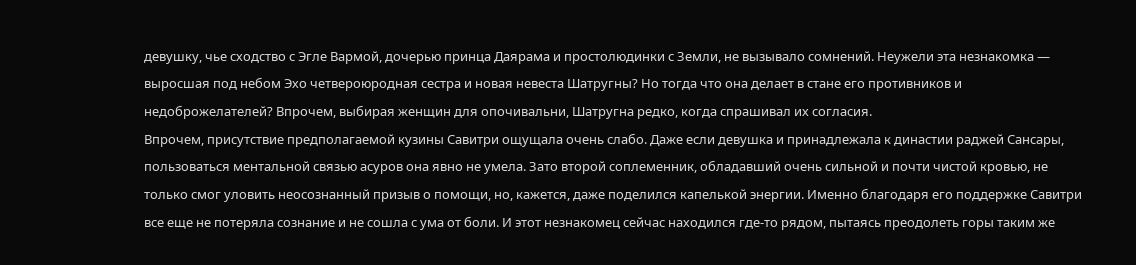девушку, чье сходство с Эгле Вармой, дочерью принца Даярама и простолюдинки с Земли, не вызывало сомнений. Неужели эта незнакомка — выросшая под небом Эхо четвероюродная сестра и новая невеста Шатругны? Но тогда что она делает в стане его противников и недоброжелателей? Впрочем, выбирая женщин для опочивальни, Шатругна редко, когда спрашивал их согласия.
Впрочем, присутствие предполагаемой кузины Савитри ощущала очень слабо. Даже если девушка и принадлежала к династии раджей Сансары, пользоваться ментальной связью асуров она явно не умела. Зато второй соплеменник, обладавший очень сильной и почти чистой кровью, не только смог уловить неосознанный призыв о помощи, но, кажется, даже поделился капелькой энергии. Именно благодаря его поддержке Савитри все еще не потеряла сознание и не сошла с ума от боли. И этот незнакомец сейчас находился где-то рядом, пытаясь преодолеть горы таким же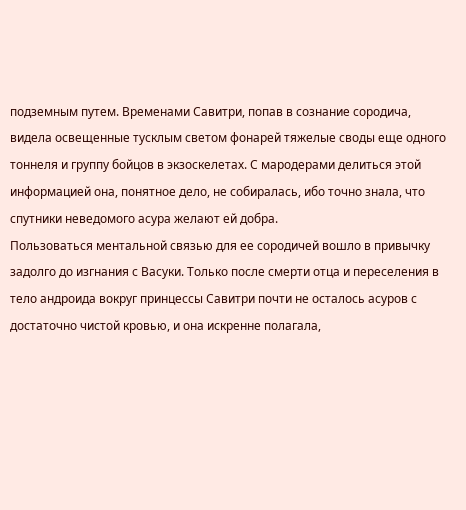подземным путем. Временами Савитри, попав в сознание сородича, видела освещенные тусклым светом фонарей тяжелые своды еще одного тоннеля и группу бойцов в экзоскелетах. С мародерами делиться этой информацией она, понятное дело, не собиралась, ибо точно знала, что спутники неведомого асура желают ей добра.
Пользоваться ментальной связью для ее сородичей вошло в привычку задолго до изгнания с Васуки. Только после смерти отца и переселения в тело андроида вокруг принцессы Савитри почти не осталось асуров с достаточно чистой кровью, и она искренне полагала,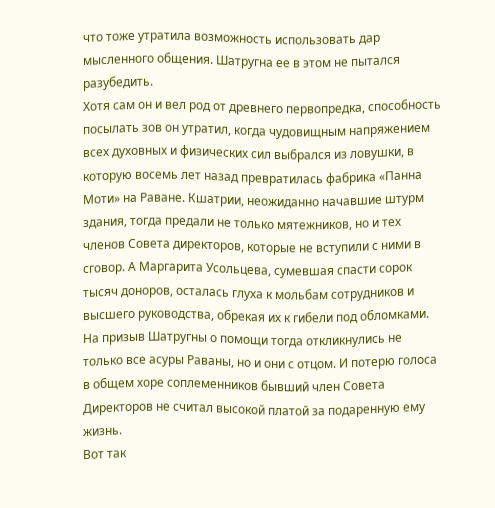что тоже утратила возможность использовать дар мысленного общения. Шатругна ее в этом не пытался разубедить.
Хотя сам он и вел род от древнего первопредка, способность посылать зов он утратил, когда чудовищным напряжением всех духовных и физических сил выбрался из ловушки, в которую восемь лет назад превратилась фабрика «Панна Моти» на Раване. Кшатрии, неожиданно начавшие штурм здания, тогда предали не только мятежников, но и тех членов Совета директоров, которые не вступили с ними в сговор. А Маргарита Усольцева, сумевшая спасти сорок тысяч доноров, осталась глуха к мольбам сотрудников и высшего руководства, обрекая их к гибели под обломками. На призыв Шатругны о помощи тогда откликнулись не только все асуры Раваны, но и они с отцом. И потерю голоса в общем хоре соплеменников бывший член Совета Директоров не считал высокой платой за подаренную ему жизнь.
Вот так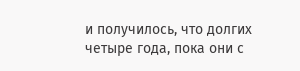и получилось, что долгих четыре года, пока они с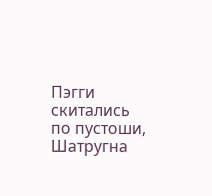Пэгги скитались по пустоши, Шатругна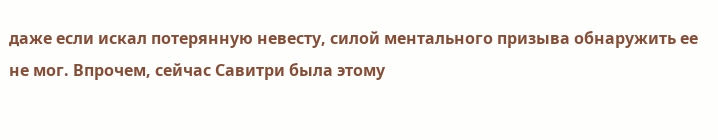даже если искал потерянную невесту, силой ментального призыва обнаружить ее не мог. Впрочем, сейчас Савитри была этому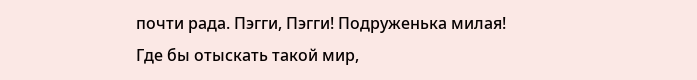почти рада. Пэгги, Пэгги! Подруженька милая! Где бы отыскать такой мир,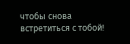чтобы снова встретиться с тобой!